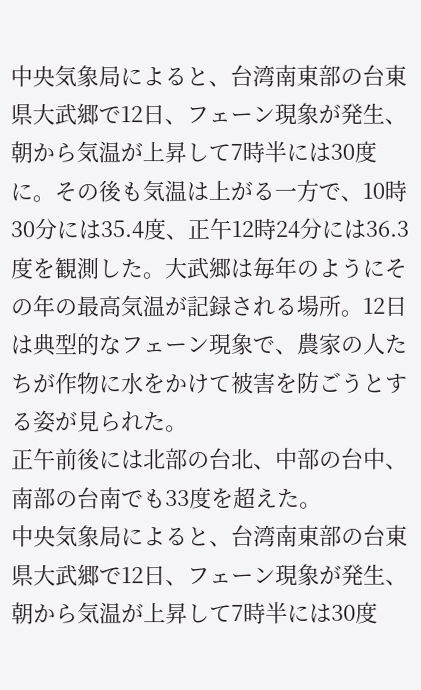中央気象局によると、台湾南東部の台東県大武郷で12日、フェーン現象が発生、朝から気温が上昇して7時半には30度に。その後も気温は上がる一方で、10時30分には35.4度、正午12時24分には36.3度を観測した。大武郷は毎年のようにその年の最高気温が記録される場所。12日は典型的なフェーン現象で、農家の人たちが作物に水をかけて被害を防ごうとする姿が見られた。
正午前後には北部の台北、中部の台中、南部の台南でも33度を超えた。
中央気象局によると、台湾南東部の台東県大武郷で12日、フェーン現象が発生、朝から気温が上昇して7時半には30度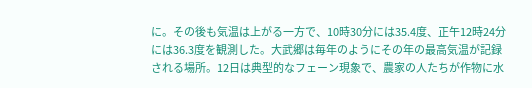に。その後も気温は上がる一方で、10時30分には35.4度、正午12時24分には36.3度を観測した。大武郷は毎年のようにその年の最高気温が記録される場所。12日は典型的なフェーン現象で、農家の人たちが作物に水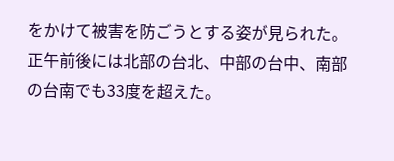をかけて被害を防ごうとする姿が見られた。
正午前後には北部の台北、中部の台中、南部の台南でも33度を超えた。